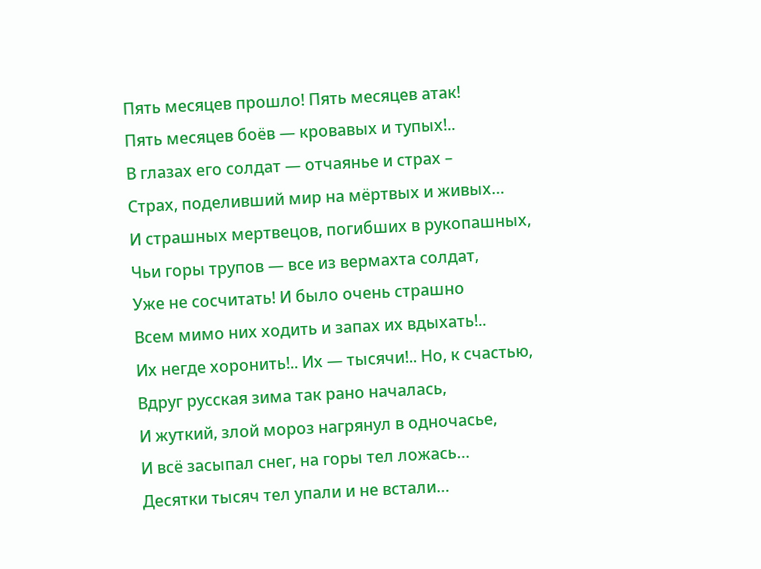Пять месяцев прошло! Пять месяцев атак!
Пять месяцев боёв — кровавых и тупых!..
В глазах его солдат — отчаянье и страх –
Страх, поделивший мир на мёртвых и живых…
И страшных мертвецов, погибших в рукопашных,
Чьи горы трупов — все из вермахта солдат,
Уже не сосчитать! И было очень страшно
Всем мимо них ходить и запах их вдыхать!..
Их негде хоронить!.. Их — тысячи!.. Но, к счастью,
Вдруг русская зима так рано началась,
И жуткий, злой мороз нагрянул в одночасье,
И всё засыпал снег, на горы тел ложась…
Десятки тысяч тел упали и не встали…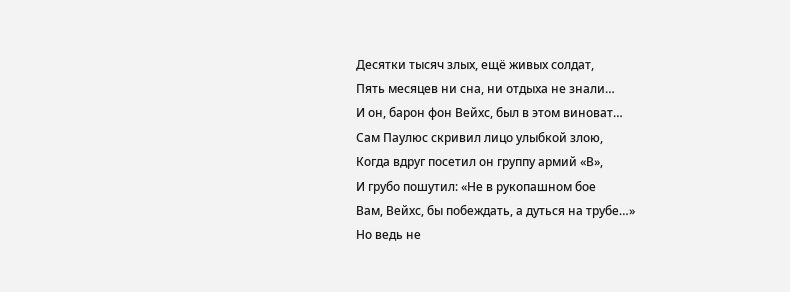Десятки тысяч злых, ещё живых солдат,
Пять месяцев ни сна, ни отдыха не знали…
И он, барон фон Вейхс, был в этом виноват…
Сам Паулюс скривил лицо улыбкой злою,
Когда вдруг посетил он группу армий «В»,
И грубо пошутил: «Не в рукопашном бое
Вам, Вейхс, бы побеждать, а дуться на трубе…»
Но ведь не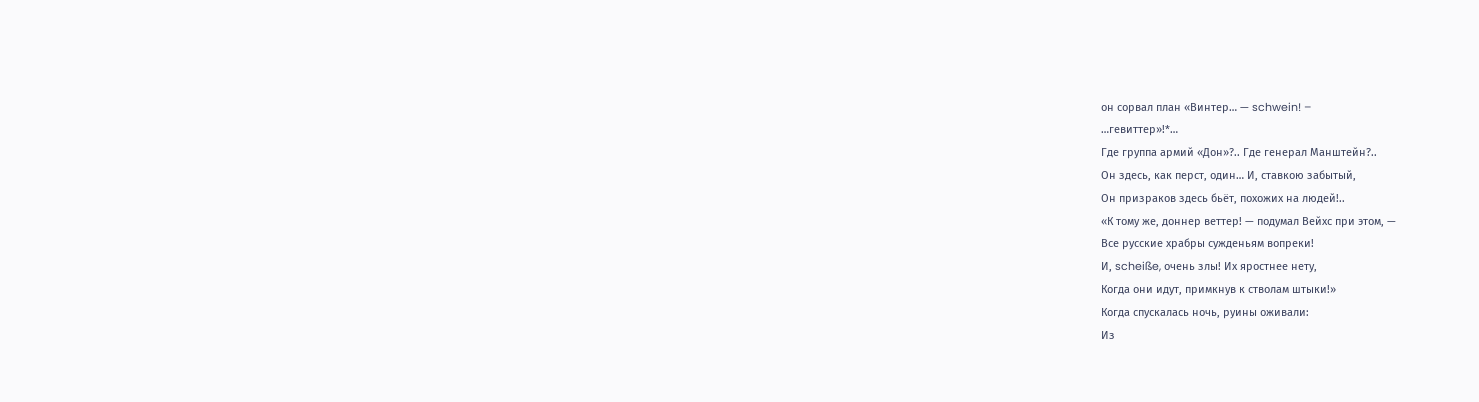он сорвал план «Винтер… — schwein! –
…гевиттер»!*…
Где группа армий «Дон»?.. Где генерал Манштейн?..
Он здесь, как перст, один… И, ставкою забытый,
Он призраков здесь бьёт, похожих на людей!..
«К тому же, доннер веттер! — подумал Вейхс при этом, —
Все русские храбры сужденьям вопреки!
И, scheiße, очень злы! Их яростнее нету,
Когда они идут, примкнув к стволам штыки!»
Когда спускалась ночь, руины оживали:
Из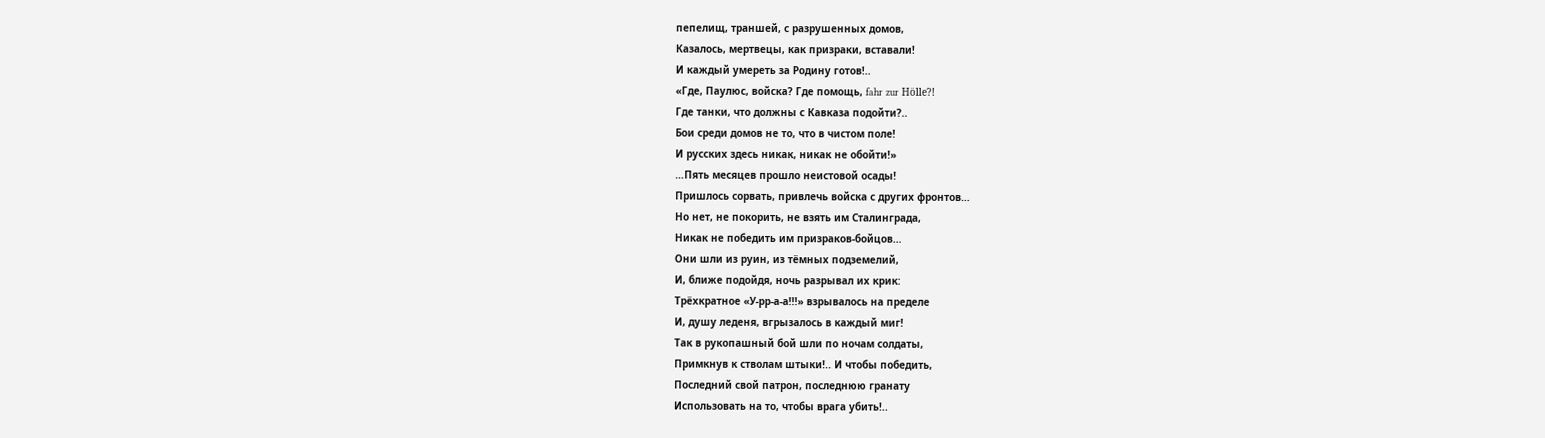пепелищ, траншей, с разрушенных домов,
Казалось, мертвецы, как призраки, вставали!
И каждый умереть за Родину готов!..
«Где, Паулюс, войска? Где помощь, fahr zur Hölle?!
Где танки, что должны с Кавказа подойти?..
Бои среди домов не то, что в чистом поле!
И русских здесь никак, никак не обойти!»
…Пять месяцев прошло неистовой осады!
Пришлось сорвать, привлечь войска с других фронтов…
Но нет, не покорить, не взять им Сталинграда,
Никак не победить им призраков-бойцов…
Они шли из руин, из тёмных подземелий,
И, ближе подойдя, ночь разрывал их крик:
Трёхкратное «У-рр-а-а!!!» взрывалось на пределе
И, душу леденя, вгрызалось в каждый миг!
Так в рукопашный бой шли по ночам солдаты,
Примкнув к стволам штыки!.. И чтобы победить,
Последний свой патрон, последнюю гранату
Использовать на то, чтобы врага убить!..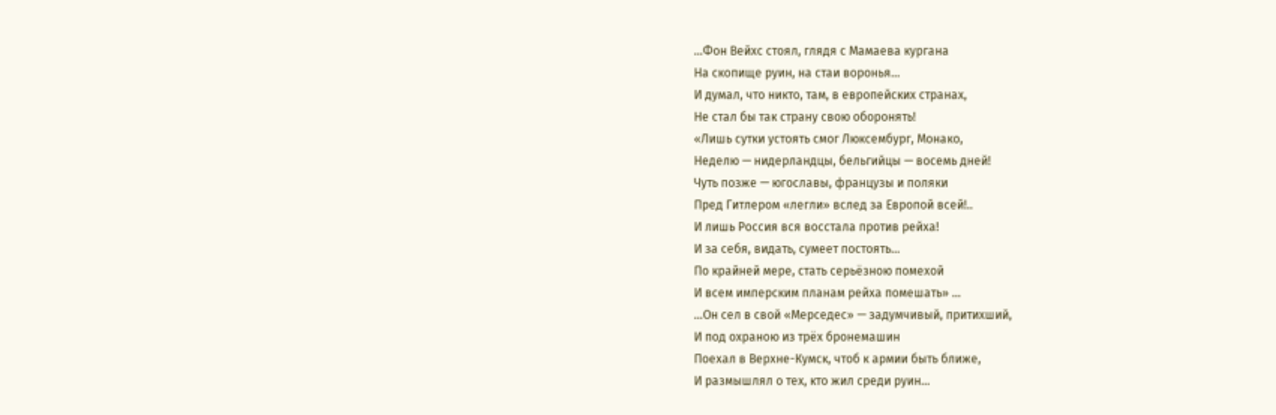…Фон Вейхс стоял, глядя с Мамаева кургана
На скопище руин, на стаи воронья…
И думал, что никто, там, в европейских странах,
Не стал бы так страну свою оборонять!
«Лишь сутки устоять смог Люксембург, Монако,
Неделю — нидерландцы, бельгийцы — восемь дней!
Чуть позже — югославы, французы и поляки
Пред Гитлером «легли» вслед за Европой всей!..
И лишь Россия вся восстала против рейха!
И за себя, видать, сумеет постоять…
По крайней мере, стать серьёзною помехой
И всем имперским планам рейха помешать» …
…Он сел в свой «Мерседес» — задумчивый, притихший,
И под охраною из трёх бронемашин
Поехал в Верхне-Кумск, чтоб к армии быть ближе,
И размышлял о тех, кто жил среди руин…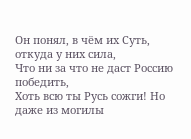Он понял, в чём их Суть, откуда у них сила,
Что ни за что не даст Россию победить,
Хоть всю ты Русь сожги! Но даже из могилы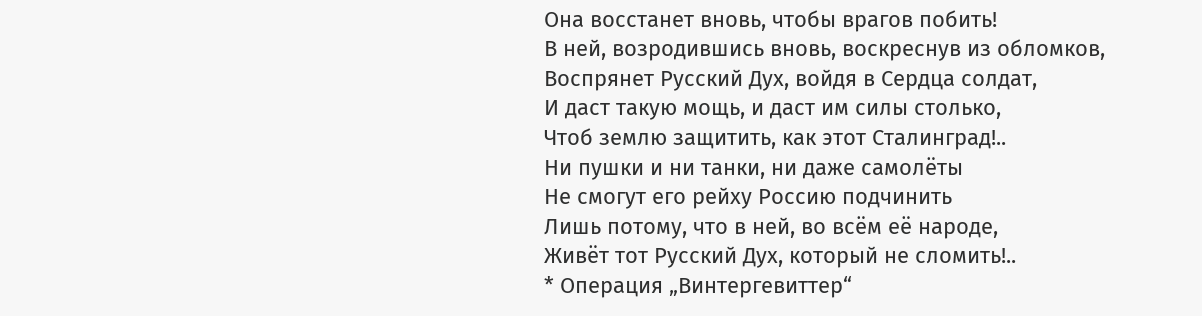Она восстанет вновь, чтобы врагов побить!
В ней, возродившись вновь, воскреснув из обломков,
Воспрянет Русский Дух, войдя в Сердца солдат,
И даст такую мощь, и даст им силы столько,
Чтоб землю защитить, как этот Сталинград!..
Ни пушки и ни танки, ни даже самолёты
Не смогут его рейху Россию подчинить
Лишь потому, что в ней, во всём её народе,
Живёт тот Русский Дух, который не сломить!..
* Операция „Винтергевиттер“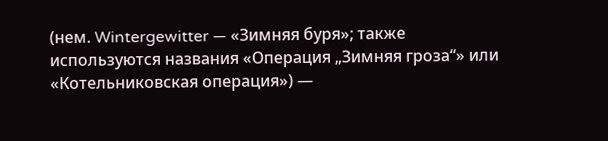(нем. Wintergewitter — «Зимняя буря»; также используются названия «Операция „Зимняя гроза“» или «Котельниковская операция») —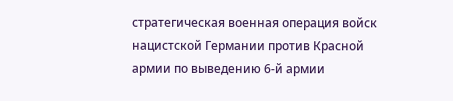стратегическая военная операция войск нацистской Германии против Красной армии по выведению 6-й армии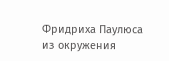Фридриха Паулюса из окружения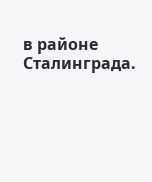в районе Сталинграда.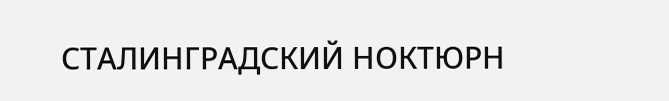СТАЛИНГРАДСКИЙ НОКТЮРН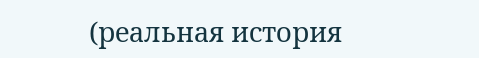(реальная история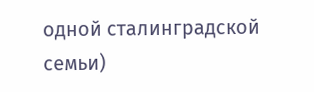одной сталинградской семьи)